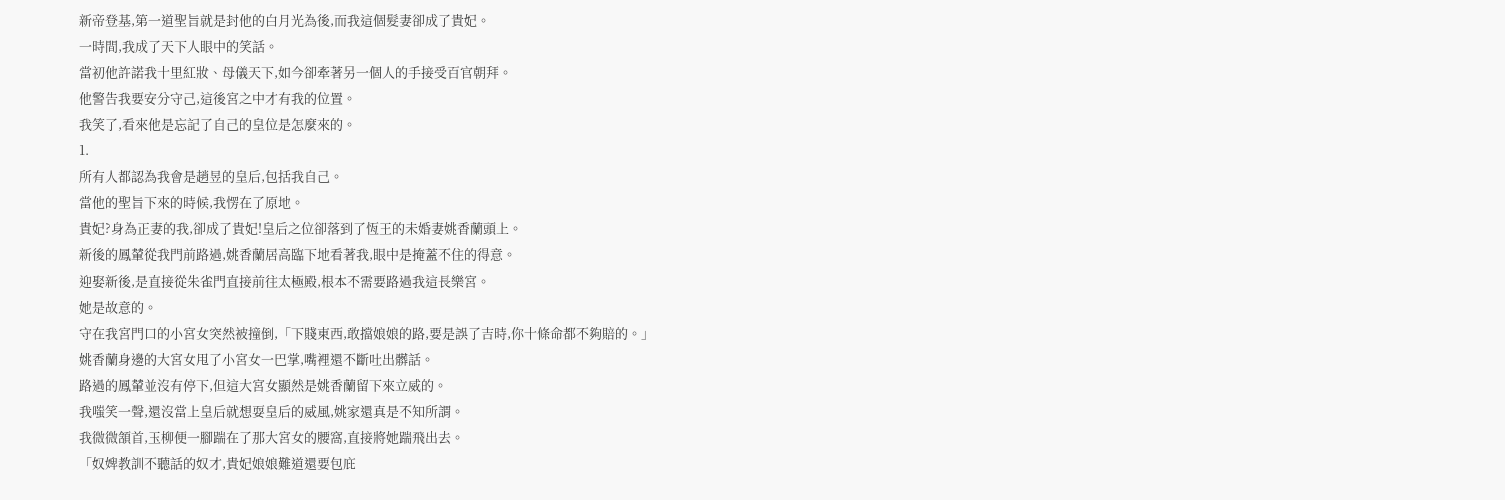新帝登基,第一道聖旨就是封他的白月光為後,而我這個髮妻卻成了貴妃。
一時間,我成了天下人眼中的笑話。
當初他許諾我十里紅妝、母儀天下,如今卻牽著另一個人的手接受百官朝拜。
他警告我要安分守己,這後宮之中才有我的位置。
我笑了,看來他是忘記了自己的皇位是怎麼來的。
1.
所有人都認為我會是趙昱的皇后,包括我自己。
當他的聖旨下來的時候,我愣在了原地。
貴妃?身為正妻的我,卻成了貴妃!皇后之位卻落到了恆王的未婚妻姚香蘭頭上。
新後的鳳輦從我門前路過,姚香蘭居高臨下地看著我,眼中是掩蓋不住的得意。
迎娶新後,是直接從朱雀門直接前往太極殿,根本不需要路過我這長樂宮。
她是故意的。
守在我宮門口的小宮女突然被撞倒,「下賤東西,敢擋娘娘的路,要是誤了吉時,你十條命都不夠賠的。」
姚香蘭身邊的大宮女甩了小宮女一巴掌,嘴裡還不斷吐出髒話。
路過的鳳輦並沒有停下,但這大宮女顯然是姚香蘭留下來立威的。
我嗤笑一聲,還沒當上皇后就想耍皇后的威風,姚家還真是不知所謂。
我微微頷首,玉柳便一腳踹在了那大宮女的腰窩,直接將她踹飛出去。
「奴婢教訓不聽話的奴才,貴妃娘娘難道還要包庇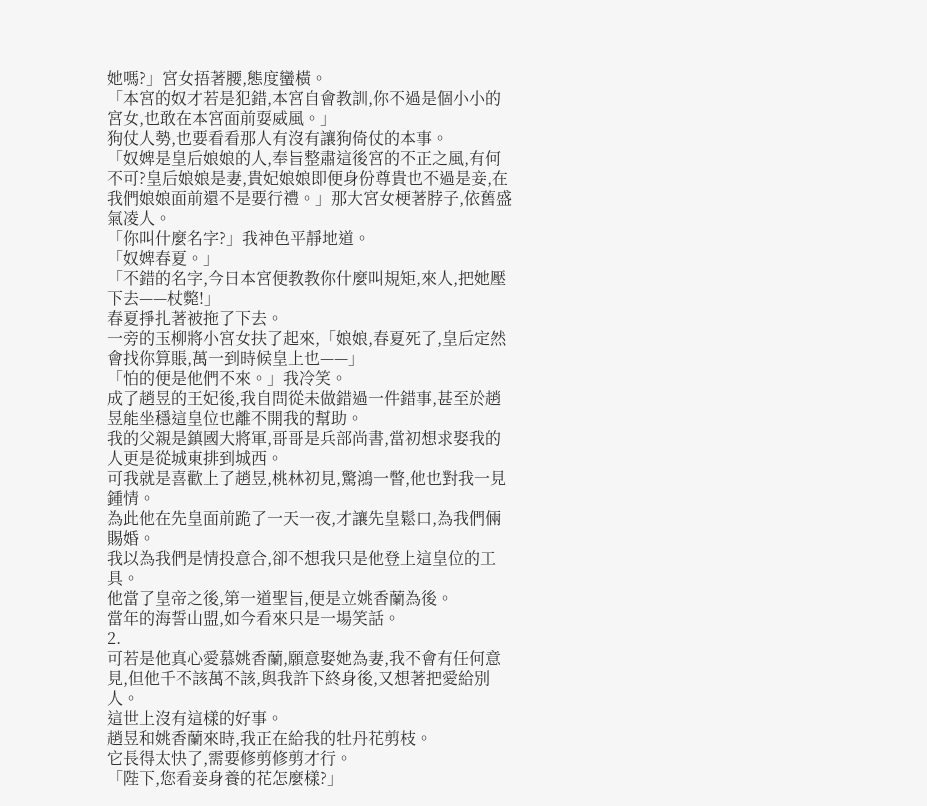她嗎?」宮女捂著腰,態度蠻橫。
「本宮的奴才若是犯錯,本宮自會教訓,你不過是個小小的宮女,也敢在本宮面前耍威風。」
狗仗人勢,也要看看那人有沒有讓狗倚仗的本事。
「奴婢是皇后娘娘的人,奉旨整肅這後宮的不正之風,有何不可?皇后娘娘是妻,貴妃娘娘即便身份尊貴也不過是妾,在我們娘娘面前還不是要行禮。」那大宮女梗著脖子,依舊盛氣凌人。
「你叫什麼名字?」我神色平靜地道。
「奴婢春夏。」
「不錯的名字,今日本宮便教教你什麼叫規矩,來人,把她壓下去——杖斃!」
春夏掙扎著被拖了下去。
一旁的玉柳將小宮女扶了起來,「娘娘,春夏死了,皇后定然會找你算賬,萬一到時候皇上也——」
「怕的便是他們不來。」我冷笑。
成了趙昱的王妃後,我自問從未做錯過一件錯事,甚至於趙昱能坐穩這皇位也離不開我的幫助。
我的父親是鎮國大將軍,哥哥是兵部尚書,當初想求娶我的人更是從城東排到城西。
可我就是喜歡上了趙昱,桃林初見,驚鴻一瞥,他也對我一見鍾情。
為此他在先皇面前跪了一天一夜,才讓先皇鬆口,為我們倆賜婚。
我以為我們是情投意合,卻不想我只是他登上這皇位的工具。
他當了皇帝之後,第一道聖旨,便是立姚香蘭為後。
當年的海誓山盟,如今看來只是一場笑話。
2.
可若是他真心愛慕姚香蘭,願意娶她為妻,我不會有任何意見,但他千不該萬不該,與我許下終身後,又想著把愛給別人。
這世上沒有這樣的好事。
趙昱和姚香蘭來時,我正在給我的牡丹花剪枝。
它長得太快了,需要修剪修剪才行。
「陛下,您看妾身養的花怎麼樣?」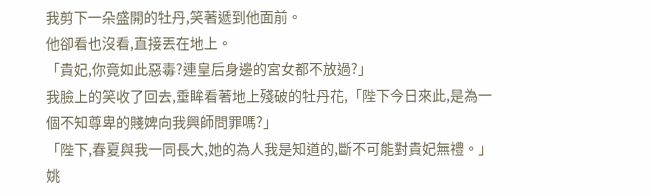我剪下一朵盛開的牡丹,笑著遞到他面前。
他卻看也沒看,直接丟在地上。
「貴妃,你竟如此惡毒?連皇后身邊的宮女都不放過?」
我臉上的笑收了回去,垂眸看著地上殘破的牡丹花,「陛下今日來此,是為一個不知尊卑的賤婢向我興師問罪嗎?」
「陛下,春夏與我一同長大,她的為人我是知道的,斷不可能對貴妃無禮。」姚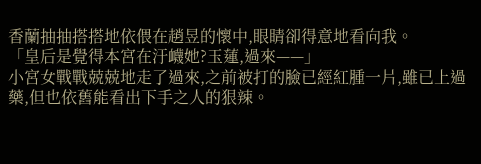香蘭抽抽搭搭地依偎在趙昱的懷中,眼睛卻得意地看向我。
「皇后是覺得本宮在汙衊她?玉蓮,過來——」
小宮女戰戰兢兢地走了過來,之前被打的臉已經紅腫一片,雖已上過藥,但也依舊能看出下手之人的狠辣。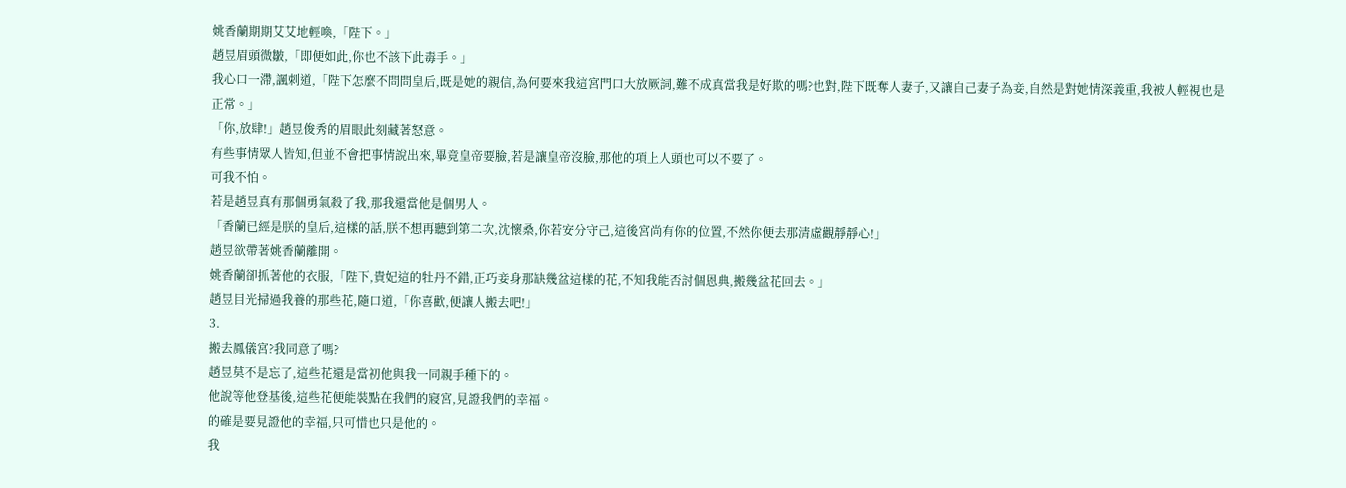姚香蘭期期艾艾地輕喚,「陛下。」
趙昱眉頭微皺,「即便如此,你也不該下此毒手。」
我心口一滯,諷刺道,「陛下怎麼不問問皇后,既是她的親信,為何要來我這宮門口大放厥詞,難不成真當我是好欺的嗎?也對,陛下既奪人妻子,又讓自己妻子為妾,自然是對她情深義重,我被人輕視也是正常。」
「你,放肆!」趙昱俊秀的眉眼此刻藏著怒意。
有些事情眾人皆知,但並不會把事情說出來,畢竟皇帝要臉,若是讓皇帝沒臉,那他的項上人頭也可以不要了。
可我不怕。
若是趙昱真有那個勇氣殺了我,那我還當他是個男人。
「香蘭已經是朕的皇后,這樣的話,朕不想再聽到第二次,沈懷桑,你若安分守己,這後宮尚有你的位置,不然你便去那清虛觀靜靜心!」
趙昱欲帶著姚香蘭離開。
姚香蘭卻抓著他的衣服,「陛下,貴妃這的牡丹不錯,正巧妾身那缺幾盆這樣的花,不知我能否討個恩典,搬幾盆花回去。」
趙昱目光掃過我養的那些花,隨口道,「你喜歡,便讓人搬去吧!」
3.
搬去鳳儀宮?我同意了嗎?
趙昱莫不是忘了,這些花還是當初他與我一同親手種下的。
他說等他登基後,這些花便能裝點在我們的寢宮,見證我們的幸福。
的確是要見證他的幸福,只可惜也只是他的。
我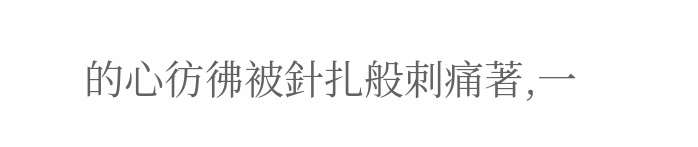的心彷彿被針扎般刺痛著,一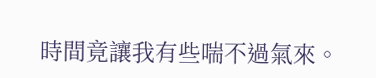時間竟讓我有些喘不過氣來。